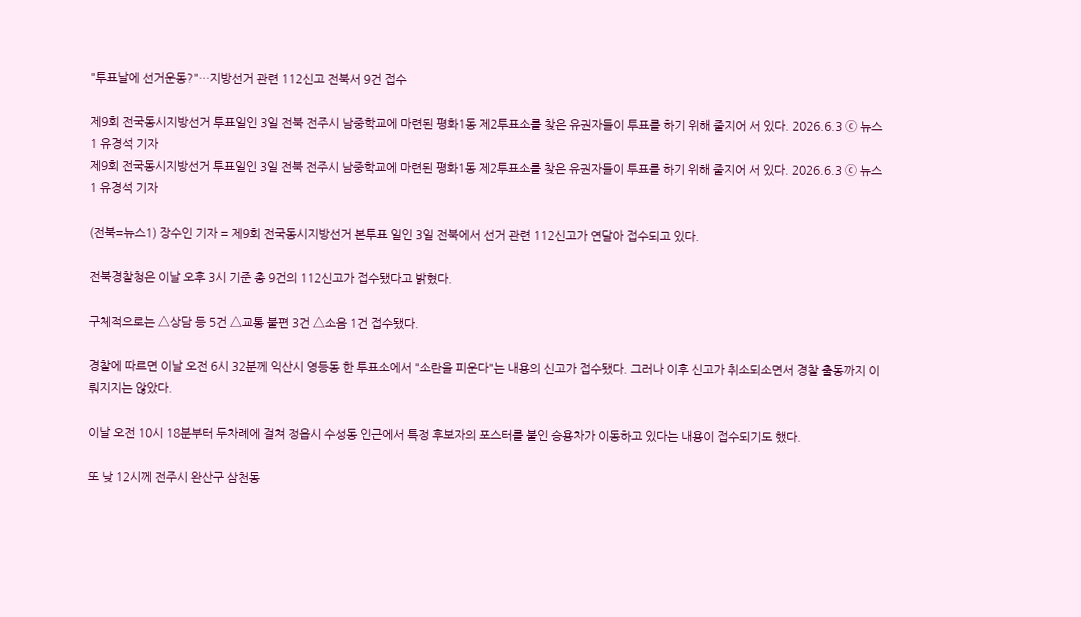"투표날에 선거운동?"…지방선거 관련 112신고 전북서 9건 접수

제9회 전국동시지방선거 투표일인 3일 전북 전주시 남중학교에 마련된 평화1동 제2투표소를 찾은 유권자들이 투표를 하기 위해 줄지어 서 있다. 2026.6.3 ⓒ 뉴스1 유경석 기자
제9회 전국동시지방선거 투표일인 3일 전북 전주시 남중학교에 마련된 평화1동 제2투표소를 찾은 유권자들이 투표를 하기 위해 줄지어 서 있다. 2026.6.3 ⓒ 뉴스1 유경석 기자

(전북=뉴스1) 장수인 기자 = 제9회 전국동시지방선거 본투표 일인 3일 전북에서 선거 관련 112신고가 연달아 접수되고 있다.

전북경찰청은 이날 오후 3시 기준 총 9건의 112신고가 접수됐다고 밝혔다.

구체적으로는 △상담 등 5건 △교통 불편 3건 △소음 1건 접수됐다.

경찰에 따르면 이날 오전 6시 32분께 익산시 영등동 한 투표소에서 "소란을 피운다"는 내용의 신고가 접수됐다. 그러나 이후 신고가 취소되소면서 경찰 출동까지 이뤄지지는 않았다.

이날 오전 10시 18분부터 두차례에 걸쳐 정읍시 수성동 인근에서 특정 후보자의 포스터를 붙인 승용차가 이동하고 있다는 내용이 접수되기도 했다.

또 낮 12시께 전주시 완산구 삼천동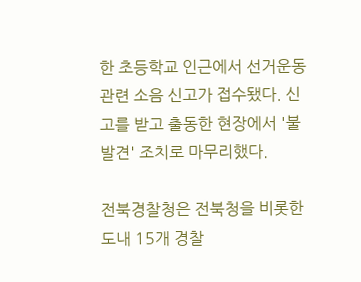한 초등학교 인근에서 선거운동 관련 소음 신고가 접수됐다. 신고를 받고 출동한 현장에서 '불발견' 조치로 마무리했다.

전북경찰청은 전북청을 비롯한 도내 15개 경찰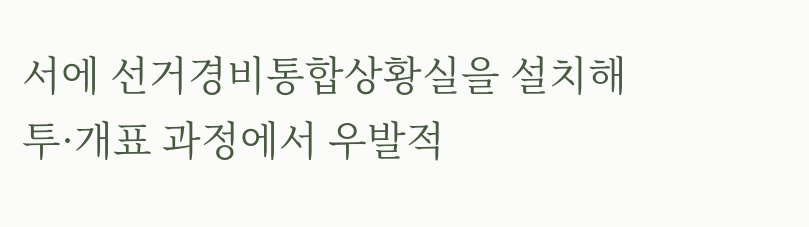서에 선거경비통합상황실을 설치해 투·개표 과정에서 우발적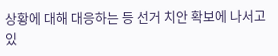상황에 대해 대응하는 등 선거 치안 확보에 나서고 있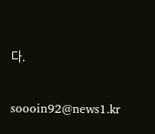다.

soooin92@news1.kr